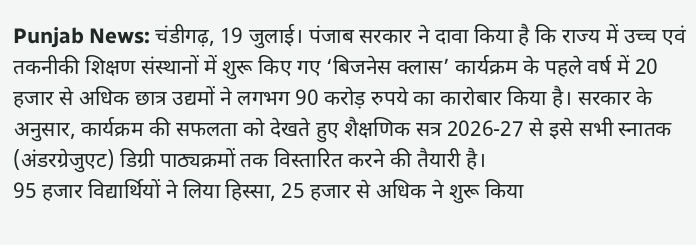Punjab News: चंडीगढ़, 19 जुलाई। पंजाब सरकार ने दावा किया है कि राज्य में उच्च एवं तकनीकी शिक्षण संस्थानों में शुरू किए गए ‘बिजनेस क्लास’ कार्यक्रम के पहले वर्ष में 20 हजार से अधिक छात्र उद्यमों ने लगभग 90 करोड़ रुपये का कारोबार किया है। सरकार के अनुसार, कार्यक्रम की सफलता को देखते हुए शैक्षणिक सत्र 2026-27 से इसे सभी स्नातक (अंडरग्रेजुएट) डिग्री पाठ्यक्रमों तक विस्तारित करने की तैयारी है।
95 हजार विद्यार्थियों ने लिया हिस्सा, 25 हजार से अधिक ने शुरू किया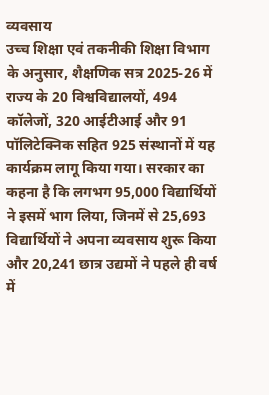व्यवसाय
उच्च शिक्षा एवं तकनीकी शिक्षा विभाग के अनुसार, शैक्षणिक सत्र 2025-26 में राज्य के 20 विश्वविद्यालयों, 494 कॉलेजों, 320 आईटीआई और 91 पॉलिटेक्निक सहित 925 संस्थानों में यह कार्यक्रम लागू किया गया। सरकार का कहना है कि लगभग 95,000 विद्यार्थियों ने इसमें भाग लिया, जिनमें से 25,693 विद्यार्थियों ने अपना व्यवसाय शुरू किया और 20,241 छात्र उद्यमों ने पहले ही वर्ष में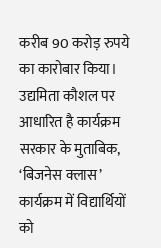करीब 90 करोड़ रुपये का कारोबार किया।
उद्यमिता कौशल पर आधारित है कार्यक्रम
सरकार के मुताबिक, ‘बिजनेस क्लास’ कार्यक्रम में विद्यार्थियों को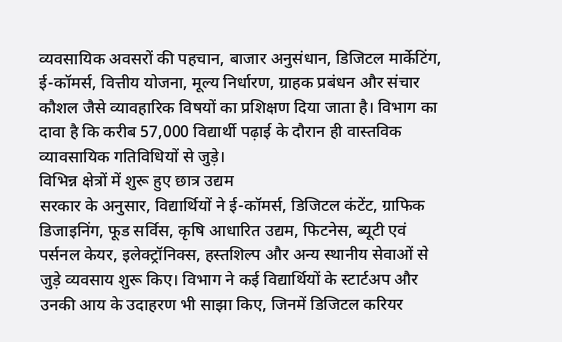व्यवसायिक अवसरों की पहचान, बाजार अनुसंधान, डिजिटल मार्केटिंग, ई-कॉमर्स, वित्तीय योजना, मूल्य निर्धारण, ग्राहक प्रबंधन और संचार कौशल जैसे व्यावहारिक विषयों का प्रशिक्षण दिया जाता है। विभाग का दावा है कि करीब 57,000 विद्यार्थी पढ़ाई के दौरान ही वास्तविक व्यावसायिक गतिविधियों से जुड़े।
विभिन्न क्षेत्रों में शुरू हुए छात्र उद्यम
सरकार के अनुसार, विद्यार्थियों ने ई-कॉमर्स, डिजिटल कंटेंट, ग्राफिक डिजाइनिंग, फूड सर्विस, कृषि आधारित उद्यम, फिटनेस, ब्यूटी एवं पर्सनल केयर, इलेक्ट्रॉनिक्स, हस्तशिल्प और अन्य स्थानीय सेवाओं से जुड़े व्यवसाय शुरू किए। विभाग ने कई विद्यार्थियों के स्टार्टअप और उनकी आय के उदाहरण भी साझा किए, जिनमें डिजिटल करियर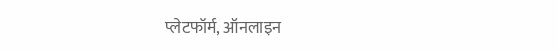प्लेटफॉर्म, ऑनलाइन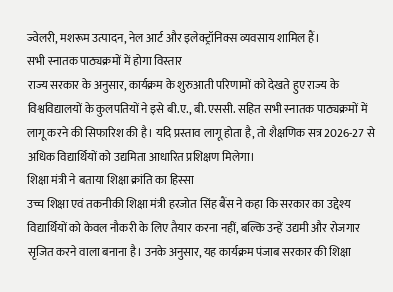ज्वेलरी, मशरूम उत्पादन, नेल आर्ट और इलेक्ट्रॉनिक्स व्यवसाय शामिल हैं।
सभी स्नातक पाठ्यक्रमों में होगा विस्तार
राज्य सरकार के अनुसार, कार्यक्रम के शुरुआती परिणामों को देखते हुए राज्य के विश्वविद्यालयों के कुलपतियों ने इसे बी.ए., बी.एससी. सहित सभी स्नातक पाठ्यक्रमों में लागू करने की सिफारिश की है। यदि प्रस्ताव लागू होता है, तो शैक्षणिक सत्र 2026-27 से अधिक विद्यार्थियों को उद्यमिता आधारित प्रशिक्षण मिलेगा।
शिक्षा मंत्री ने बताया शिक्षा क्रांति का हिस्सा
उच्च शिक्षा एवं तकनीकी शिक्षा मंत्री हरजोत सिंह बैंस ने कहा कि सरकार का उद्देश्य विद्यार्थियों को केवल नौकरी के लिए तैयार करना नहीं, बल्कि उन्हें उद्यमी और रोजगार सृजित करने वाला बनाना है। उनके अनुसार, यह कार्यक्रम पंजाब सरकार की शिक्षा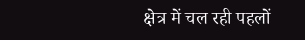क्षेत्र में चल रही पहलों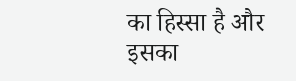का हिस्सा है और इसका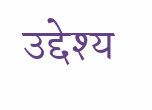उद्देश्य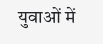युवाओं में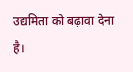उद्यमिता को बढ़ावा देना है।